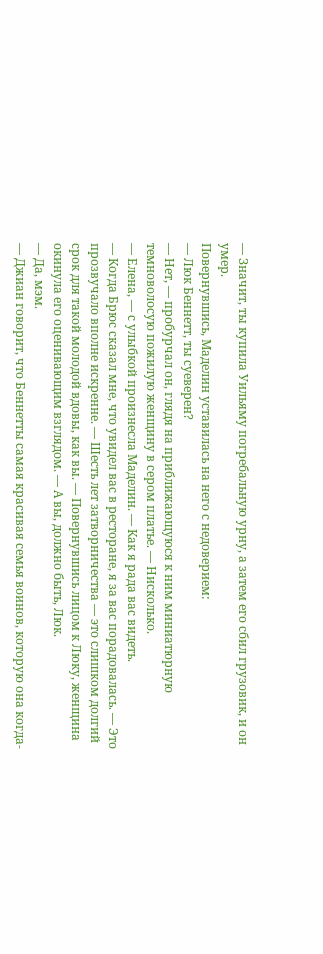— Значит, ты купила Уильяму погребальную урну, а затем его сбил грузовик, и он умер.
Повернувшись, Маделин уставилась на него с недоверием:
— Люк Беннетт, ты суеверен?
— Нет, — пробурчал он, глядя на приближающуюся к ним миниатюрную темноволосую пожилую женщину в сером платье. — Нисколько.
— Елена, — с улыбкой произнесла Маделин. — Как я рада вас видеть.
— Когда Брюс сказал мне, что увидел вас в ресторане, я за вас порадовалась. — Это прозвучало вполне искренне. — Шесть лет затворничества — это слишком долгий срок для такой молодой вдовы, как вы. — Повернувшись лицом к Люку, женщина окинула его оценивающим взглядом. — А вы, должно быть, Люк.
— Да, мэм.
— Джиан говорит, что Беннетты самая красивая семья воинов, которую она когда-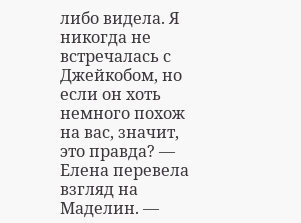либо видела. Я никогда не встречалась с Джейкобом, но если он хоть немного похож на вас, значит, это правда? — Елена перевела взгляд на Маделин. —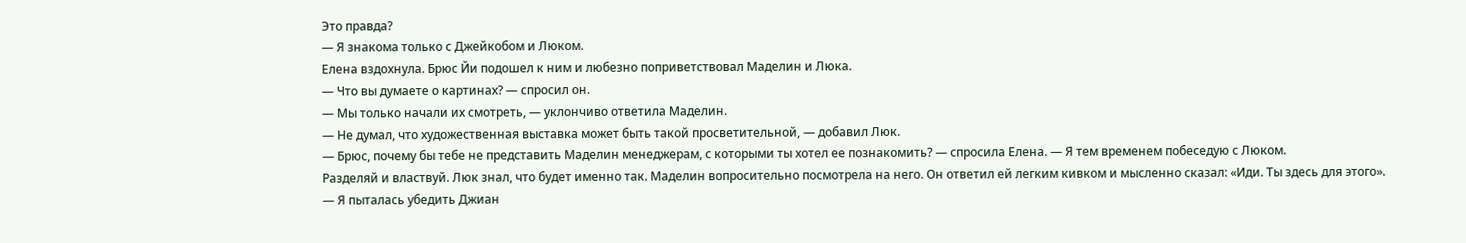Это правда?
— Я знакома только с Джейкобом и Люком.
Елена вздохнула. Брюс Йи подошел к ним и любезно поприветствовал Маделин и Люка.
— Что вы думаете о картинах? — спросил он.
— Мы только начали их смотреть, — уклончиво ответила Маделин.
— Не думал, что художественная выставка может быть такой просветительной, — добавил Люк.
— Брюс, почему бы тебе не представить Маделин менеджерам, с которыми ты хотел ее познакомить? — спросила Елена. — Я тем временем побеседую с Люком.
Разделяй и властвуй. Люк знал, что будет именно так. Маделин вопросительно посмотрела на него. Он ответил ей легким кивком и мысленно сказал: «Иди. Ты здесь для этого».
— Я пыталась убедить Джиан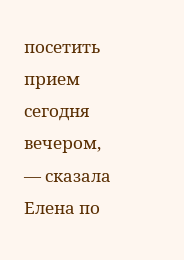посетить прием сегодня вечером, — сказала Елена по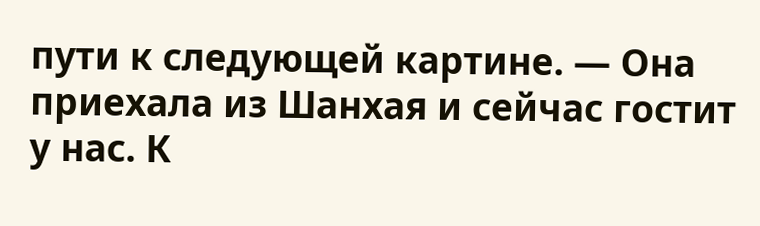пути к следующей картине. — Она приехала из Шанхая и сейчас гостит у нас. К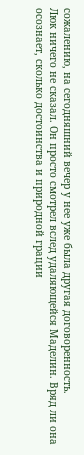сожалению, на сегодняшний вечер у нее уже была другая договоренность.
Люк ничего не сказал. Он просто смотрел вслед удаляющейся Маделин. Вряд ли она осознает, сколько достоинства и природной грации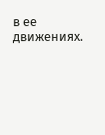в ее движениях.